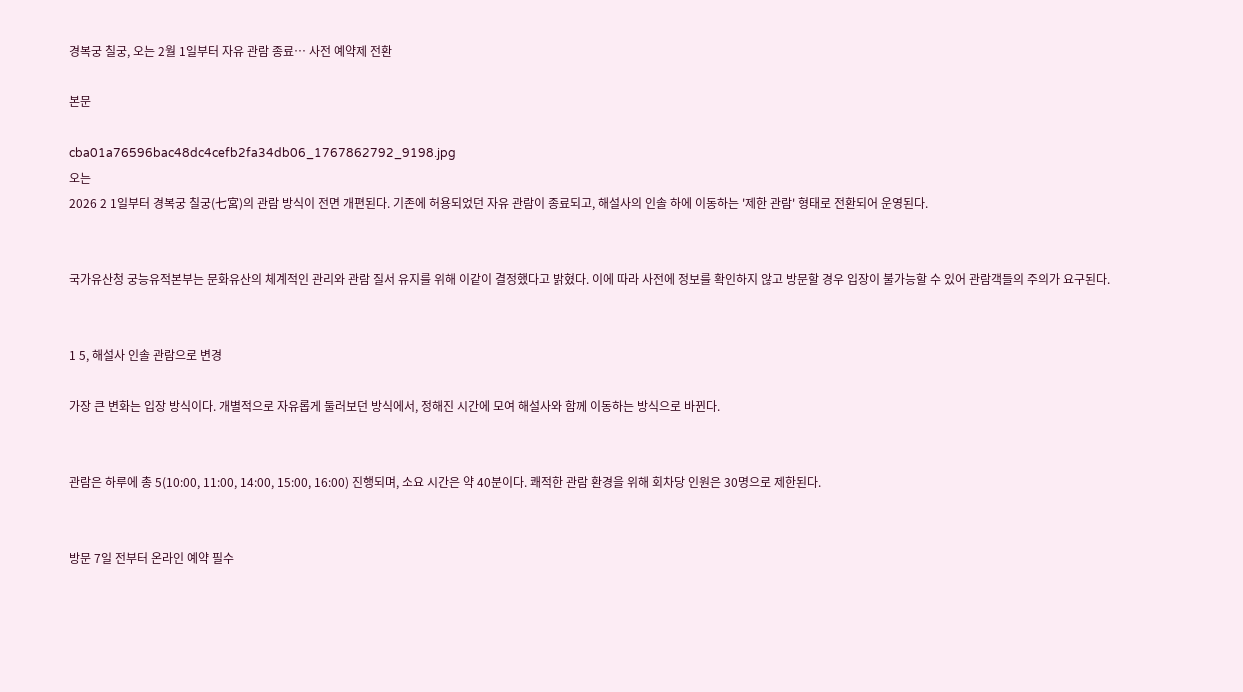경복궁 칠궁, 오는 2월 1일부터 자유 관람 종료… 사전 예약제 전환

본문

cba01a76596bac48dc4cefb2fa34db06_1767862792_9198.jpg
오는
2026 2 1일부터 경복궁 칠궁(七宮)의 관람 방식이 전면 개편된다. 기존에 허용되었던 자유 관람이 종료되고, 해설사의 인솔 하에 이동하는 '제한 관람' 형태로 전환되어 운영된다.


국가유산청 궁능유적본부는 문화유산의 체계적인 관리와 관람 질서 유지를 위해 이같이 결정했다고 밝혔다. 이에 따라 사전에 정보를 확인하지 않고 방문할 경우 입장이 불가능할 수 있어 관람객들의 주의가 요구된다.


1 5, 해설사 인솔 관람으로 변경

가장 큰 변화는 입장 방식이다. 개별적으로 자유롭게 둘러보던 방식에서, 정해진 시간에 모여 해설사와 함께 이동하는 방식으로 바뀐다.


관람은 하루에 총 5(10:00, 11:00, 14:00, 15:00, 16:00) 진행되며, 소요 시간은 약 40분이다. 쾌적한 관람 환경을 위해 회차당 인원은 30명으로 제한된다.


방문 7일 전부터 온라인 예약 필수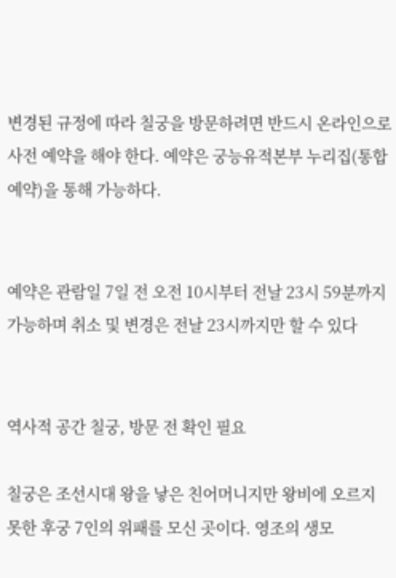변경된 규정에 따라 칠궁을 방문하려면 반드시 온라인으로 사전 예약을 해야 한다. 예약은 궁능유적본부 누리집(통합예약)을 통해 가능하다.


예약은 관람일 7일 전 오전 10시부터 전날 23시 59분까지 가능하며 취소 및 변경은 전날 23시까지만 할 수 있다


역사적 공간 칠궁, 방문 전 확인 필요

칠궁은 조선시대 왕을 낳은 친어머니지만 왕비에 오르지 못한 후궁 7인의 위패를 모신 곳이다. 영조의 생모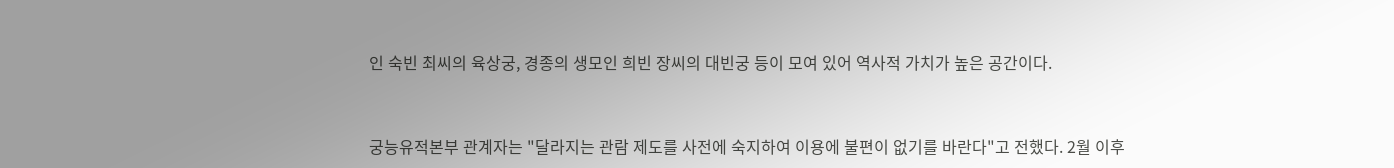인 숙빈 최씨의 육상궁, 경종의 생모인 희빈 장씨의 대빈궁 등이 모여 있어 역사적 가치가 높은 공간이다.


궁능유적본부 관계자는 "달라지는 관람 제도를 사전에 숙지하여 이용에 불편이 없기를 바란다"고 전했다. 2월 이후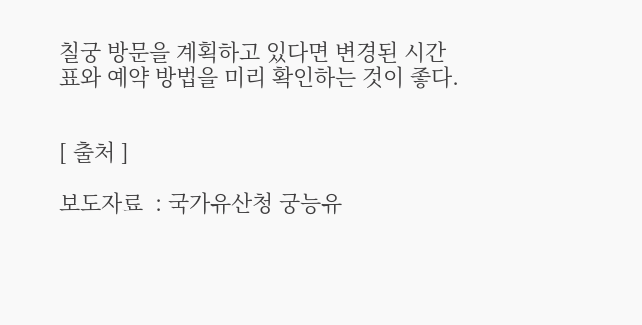칠궁 방문을 계획하고 있다면 변경된 시간표와 예약 방법을 미리 확인하는 것이 좋다.


[ 출처 ]

보도자료  : 국가유산청 궁능유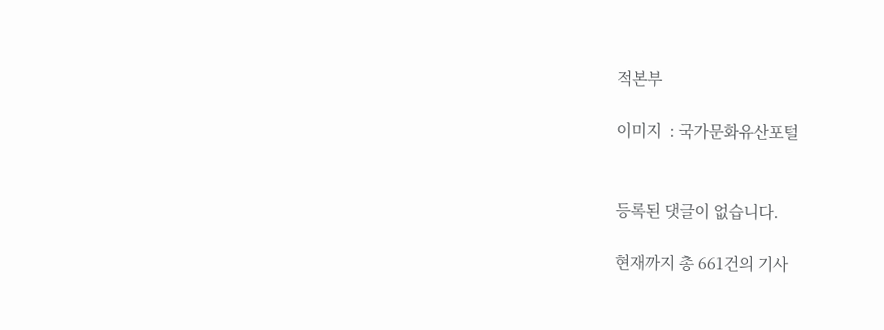적본부

이미지  : 국가문화유산포털


등록된 댓글이 없습니다.

현재까지 총 661건의 기사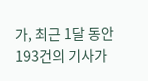가, 최근 1달 동안 193건의 기사가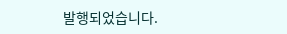발행되었습니다.